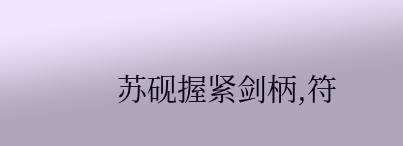苏砚握紧剑柄,符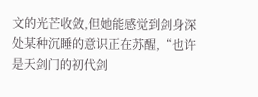文的光芒收敛,但她能感觉到剑身深处某种沉睡的意识正在苏醒,“也许是天剑门的初代剑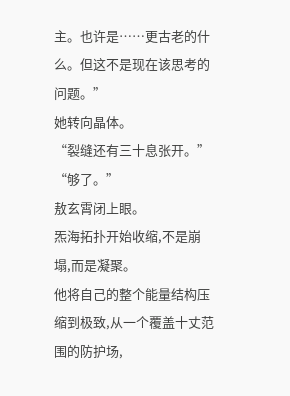主。也许是……更古老的什么。但这不是现在该思考的问题。”
她转向晶体。
“裂缝还有三十息张开。”
“够了。”
敖玄霄闭上眼。
炁海拓扑开始收缩,不是崩塌,而是凝聚。
他将自己的整个能量结构压缩到极致,从一个覆盖十丈范围的防护场,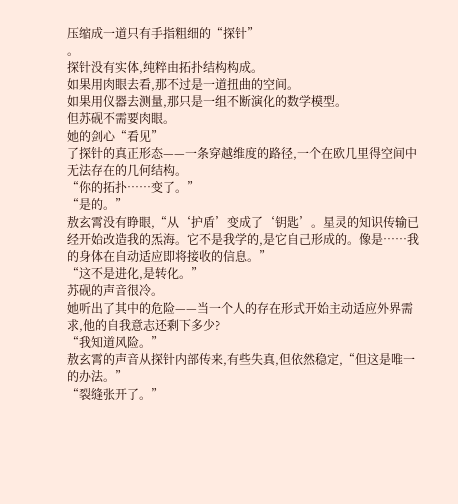压缩成一道只有手指粗细的“探针”
。
探针没有实体,纯粹由拓扑结构构成。
如果用肉眼去看,那不过是一道扭曲的空间。
如果用仪器去测量,那只是一组不断演化的数学模型。
但苏砚不需要肉眼。
她的剑心“看见”
了探针的真正形态——一条穿越维度的路径,一个在欧几里得空间中无法存在的几何结构。
“你的拓扑……变了。”
“是的。”
敖玄霄没有睁眼,“从‘护盾’变成了‘钥匙’。星灵的知识传输已经开始改造我的炁海。它不是我学的,是它自己形成的。像是……我的身体在自动适应即将接收的信息。”
“这不是进化,是转化。”
苏砚的声音很冷。
她听出了其中的危险——当一个人的存在形式开始主动适应外界需求,他的自我意志还剩下多少?
“我知道风险。”
敖玄霄的声音从探针内部传来,有些失真,但依然稳定,“但这是唯一的办法。”
“裂缝张开了。”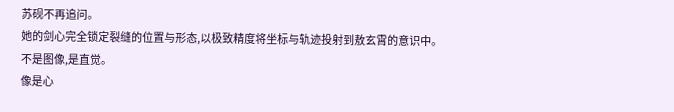苏砚不再追问。
她的剑心完全锁定裂缝的位置与形态,以极致精度将坐标与轨迹投射到敖玄霄的意识中。
不是图像,是直觉。
像是心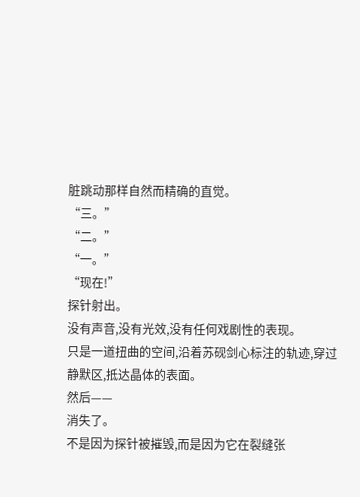脏跳动那样自然而精确的直觉。
“三。”
“二。”
“一。”
“现在!”
探针射出。
没有声音,没有光效,没有任何戏剧性的表现。
只是一道扭曲的空间,沿着苏砚剑心标注的轨迹,穿过静默区,抵达晶体的表面。
然后——
消失了。
不是因为探针被摧毁,而是因为它在裂缝张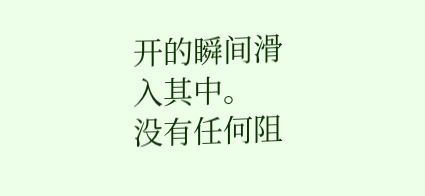开的瞬间滑入其中。
没有任何阻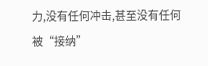力,没有任何冲击,甚至没有任何被“接纳”